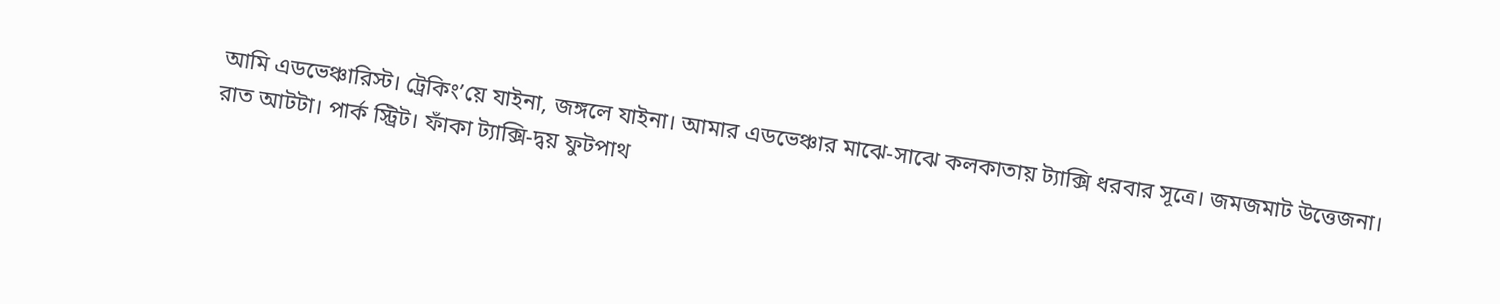আমি এডভেঞ্চারিস্ট। ট্রেকিং’য়ে যাইনা, জঙ্গলে যাইনা। আমার এডভেঞ্চার মাঝে-সাঝে কলকাতায় ট্যাক্সি ধরবার সূত্রে। জমজমাট উত্তেজনা।
রাত আটটা। পার্ক স্ট্রিট। ফাঁকা ট্যাক্সি-দ্বয় ফুটপাথ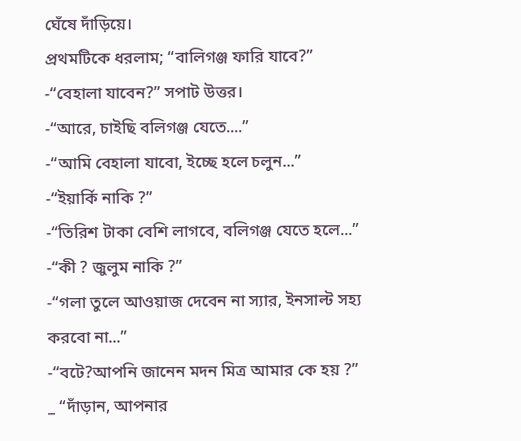ঘেঁষে দাঁড়িয়ে।
প্রথমটিকে ধরলাম; “বালিগঞ্জ ফারি যাবে?”
-“বেহালা যাবেন?” সপাট উত্তর।
-“আরে, চাইছি বলিগঞ্জ যেতে....”
-“আমি বেহালা যাবো, ইচ্ছে হলে চলুন...”
-“ইয়ার্কি নাকি ?”
-“তিরিশ টাকা বেশি লাগবে, বলিগঞ্জ যেতে হলে...”
-“কী ? জুলুম নাকি ?”
-“গলা তুলে আওয়াজ দেবেন না স্যার, ইনসাল্ট সহ্য করবো না...”
-“বটে?আপনি জানেন মদন মিত্র আমার কে হয় ?”
_ “দাঁড়ান, আপনার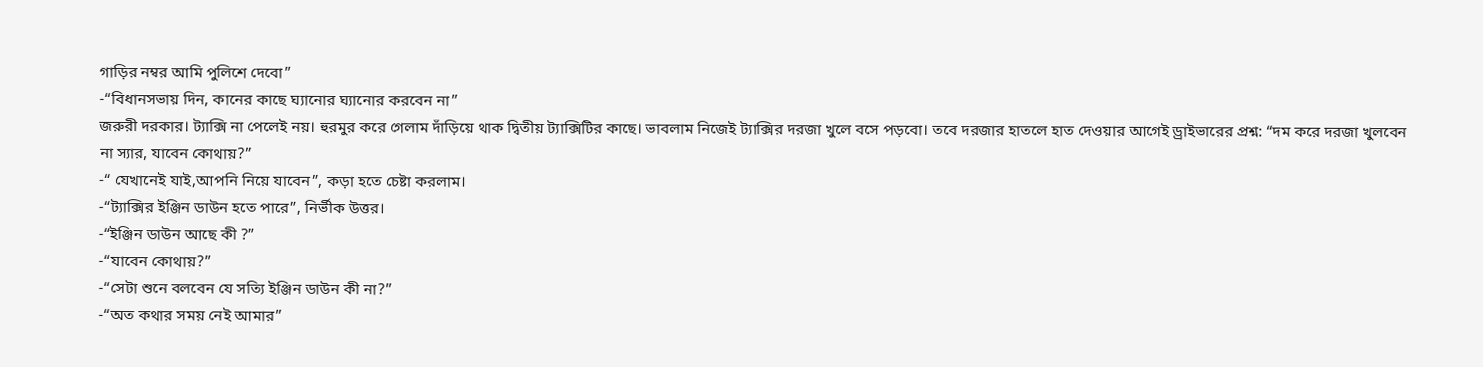গাড়ির নম্বর আমি পুলিশে দেবো”
-“বিধানসভায় দিন, কানের কাছে ঘ্যানোর ঘ্যানোর করবেন না”
জরুরী দরকার। ট্যাক্সি না পেলেই নয়। হুরমুর করে গেলাম দাঁড়িয়ে থাক দ্বিতীয় ট্যাক্সিটির কাছে। ভাবলাম নিজেই ট্যাক্সির দরজা খুলে বসে পড়বো। তবে দরজার হাতলে হাত দেওয়ার আগেই ড্রাইভারের প্রশ্ন: “দম করে দরজা খুলবেন না স্যার, যাবেন কোথায়?”
-“ যেখানেই যাই,আপনি নিয়ে যাবেন”, কড়া হতে চেষ্টা করলাম।
-“ট্যাক্সির ইঞ্জিন ডাউন হতে পারে”, নির্ভীক উত্তর।
-“ইঞ্জিন ডাউন আছে কী ?”
-“যাবেন কোথায়?”
-“সেটা শুনে বলবেন যে সত্যি ইঞ্জিন ডাউন কী না?”
-“অত কথার সময় নেই আমার”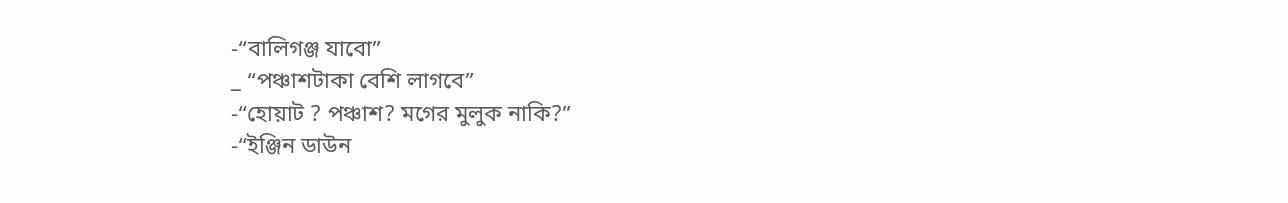-“বালিগঞ্জ যাবো”
_ “পঞ্চাশটাকা বেশি লাগবে”
-“হোয়াট ? পঞ্চাশ? মগের মুলুক নাকি?”
-“ইঞ্জিন ডাউন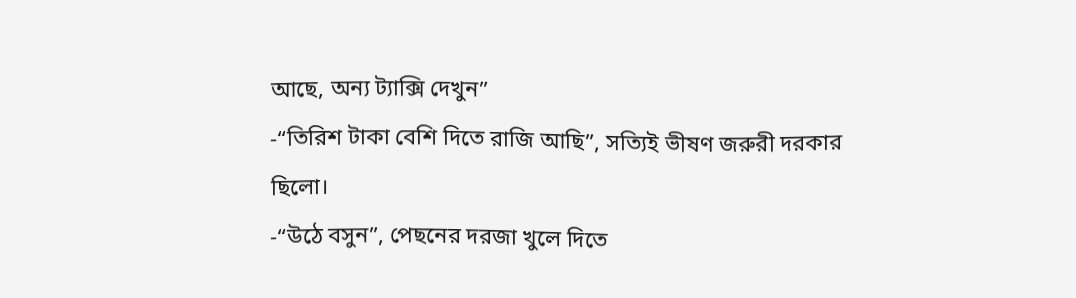আছে, অন্য ট্যাক্সি দেখুন”
-“তিরিশ টাকা বেশি দিতে রাজি আছি”, সত্যিই ভীষণ জরুরী দরকার ছিলো।
-“উঠে বসুন”, পেছনের দরজা খুলে দিতে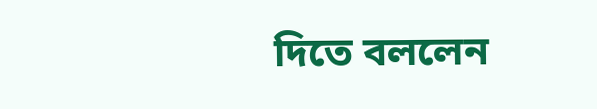দিতে বললেন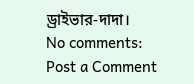ড্রাইভার-দাদা।
No comments:
Post a Comment